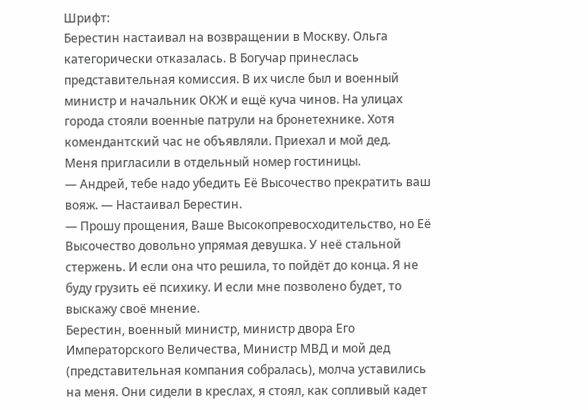Шрифт:
Берестин настаивал на возвращении в Москву. Ольга категорически отказалась. В Богучар принеслась представительная комиссия. В их числе был и военный министр и начальник ОКЖ и ещё куча чинов. На улицах города стояли военные патрули на бронетехнике. Хотя комендантский час не объявляли. Приехал и мой дед.
Меня пригласили в отдельный номер гостиницы.
— Андрей, тебе надо убедить Её Высочество прекратить ваш вояж. — Настаивал Берестин.
— Прошу прощения, Ваше Высокопревосходительство, но Её Высочество довольно упрямая девушка. У неё стальной стержень. И если она что решила, то пойдёт до конца. Я не буду грузить её психику. И если мне позволено будет, то выскажу своё мнение.
Берестин, военный министр, министр двора Его Императорского Величества, Министр МВД и мой дед (представительная компания собралась), молча уставились на меня. Они сидели в креслах, я стоял, как сопливый кадет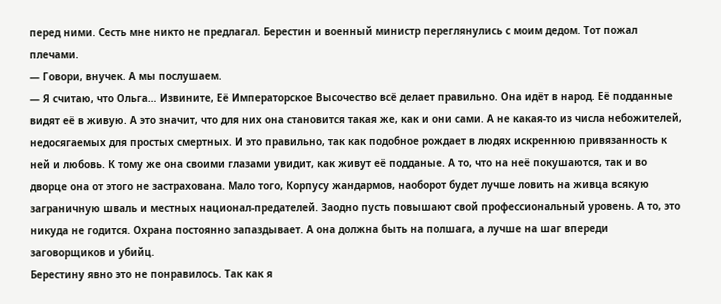перед ними. Сесть мне никто не предлагал. Берестин и военный министр переглянулись с моим дедом. Тот пожал плечами.
— Говори, внучек. А мы послушаем.
— Я считаю, что Ольга… Извините, Её Императорское Высочество всё делает правильно. Она идёт в народ. Её подданные видят её в живую. А это значит, что для них она становится такая же, как и они сами. А не какая-то из числа небожителей, недосягаемых для простых смертных. И это правильно, так как подобное рождает в людях искреннюю привязанность к ней и любовь. К тому же она своими глазами увидит, как живут её подданые. А то, что на неё покушаются, так и во дворце она от этого не застрахована. Мало того, Корпусу жандармов, наоборот будет лучше ловить на живца всякую заграничную шваль и местных национал-предателей. Заодно пусть повышают свой профессиональный уровень. А то, это никуда не годится. Охрана постоянно запаздывает. А она должна быть на полшага, а лучше на шаг впереди заговорщиков и убийц.
Берестину явно это не понравилось. Так как я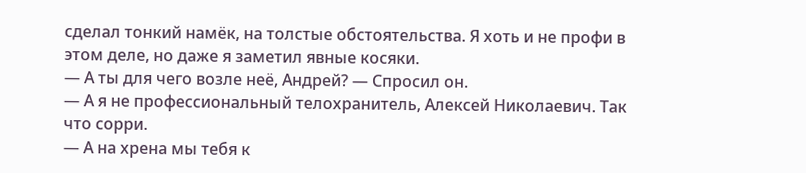сделал тонкий намёк, на толстые обстоятельства. Я хоть и не профи в этом деле, но даже я заметил явные косяки.
— А ты для чего возле неё, Андрей? — Спросил он.
— А я не профессиональный телохранитель, Алексей Николаевич. Так что сорри.
— А на хрена мы тебя к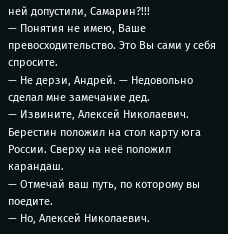ней допустили, Самарин?!!!
— Понятия не имею, Ваше превосходительство. Это Вы сами у себя спросите.
— Не дерзи, Андрей. — Недовольно сделал мне замечание дед.
— Извините, Алексей Николаевич.
Берестин положил на стол карту юга России. Сверху на неё положил карандаш.
— Отмечай ваш путь, по которому вы поедите.
— Но, Алексей Николаевич.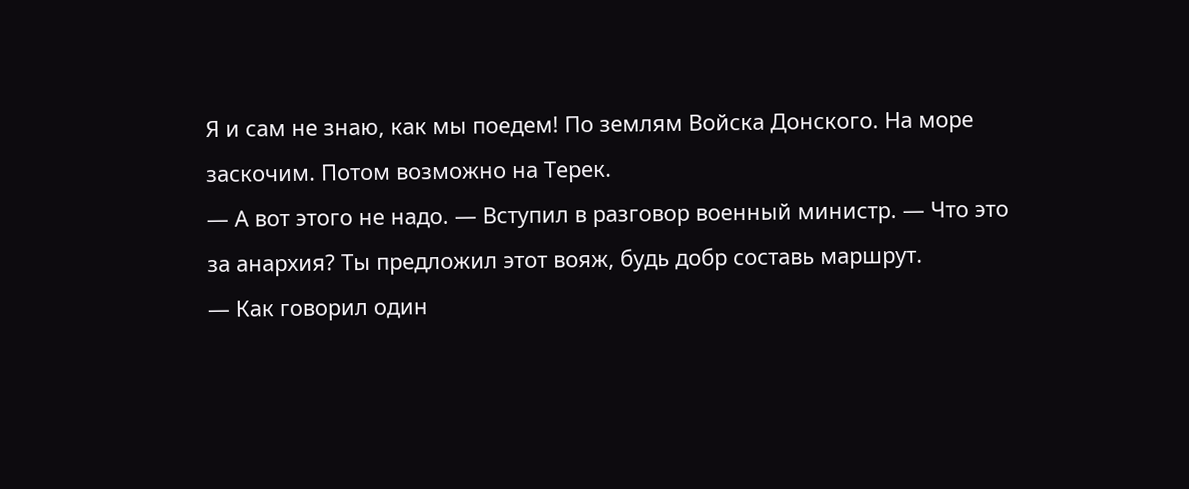Я и сам не знаю, как мы поедем! По землям Войска Донского. На море заскочим. Потом возможно на Терек.
— А вот этого не надо. — Вступил в разговор военный министр. — Что это за анархия? Ты предложил этот вояж, будь добр составь маршрут.
— Как говорил один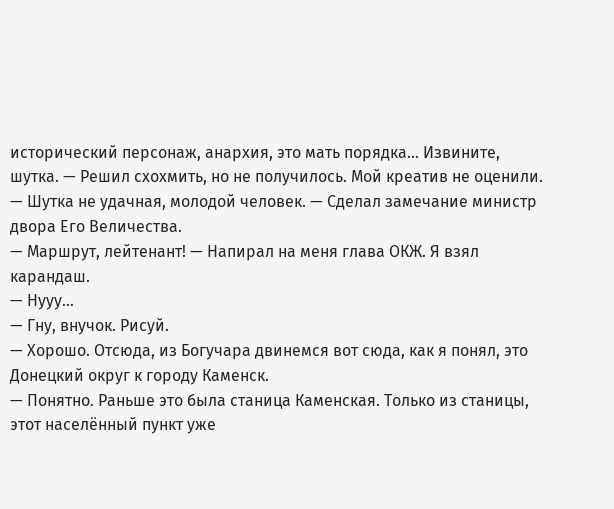исторический персонаж, анархия, это мать порядка… Извините, шутка. — Решил схохмить, но не получилось. Мой креатив не оценили.
— Шутка не удачная, молодой человек. — Сделал замечание министр двора Его Величества.
— Маршрут, лейтенант! — Напирал на меня глава ОКЖ. Я взял карандаш.
— Нууу…
— Гну, внучок. Рисуй.
— Хорошо. Отсюда, из Богучара двинемся вот сюда, как я понял, это Донецкий округ к городу Каменск.
— Понятно. Раньше это была станица Каменская. Только из станицы, этот населённый пункт уже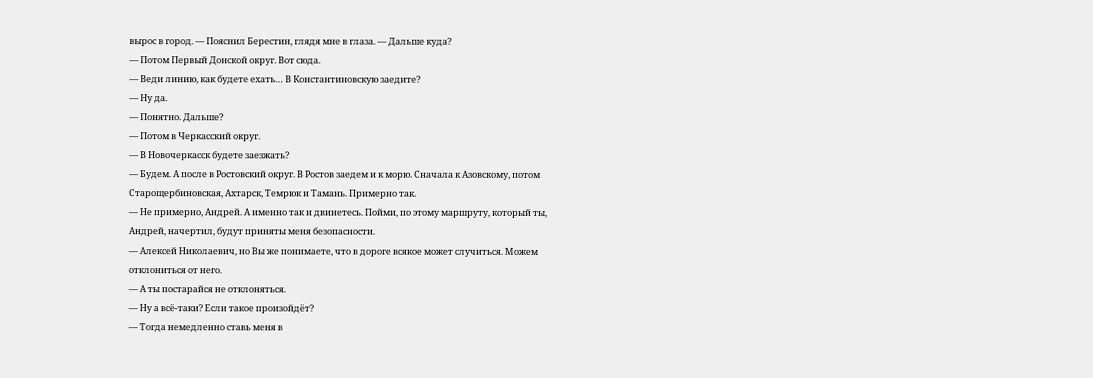вырос в город. — Пояснил Берестин, глядя мне в глаза. — Дальше куда?
— Потом Первый Донской округ. Вот сюда.
— Веди линию, как будете ехать… В Константиновскую заедите?
— Ну да.
— Понятно. Дальше?
— Потом в Черкасский округ.
— В Новочеркасск будете заезжать?
— Будем. А после в Ростовский округ. В Ростов заедем и к морю. Сначала к Азовскому, потом Старощербиновская, Ахтарск, Темрюк и Тамань. Примерно так.
— Не примерно, Андрей. А именно так и двинетесь. Пойми, по этому маршруту, который ты, Андрей, начертил, будут приняты меня безопасности.
— Алексей Николаевич, но Вы же понимаете, что в дороге всякое может случиться. Можем отклониться от него.
— А ты постарайся не отклоняться.
— Ну а всё-таки? Если такое произойдёт?
— Тогда немедленно ставь меня в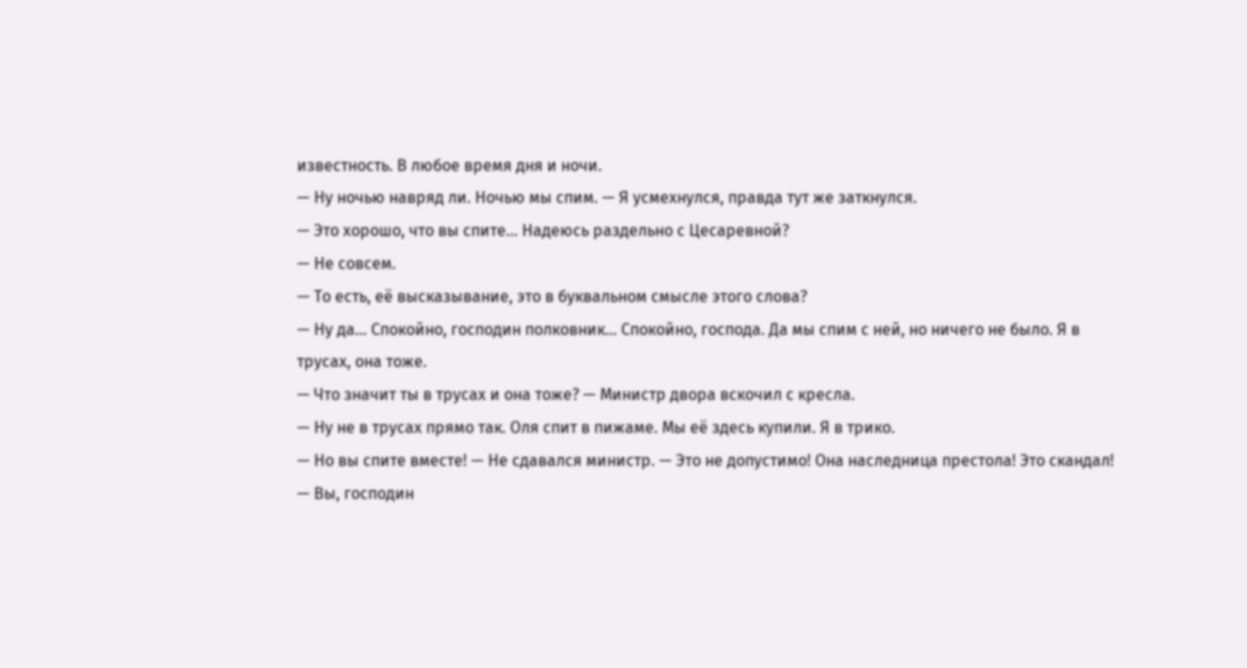известность. В любое время дня и ночи.
— Ну ночью навряд ли. Ночью мы спим. — Я усмехнулся, правда тут же заткнулся.
— Это хорошо, что вы спите… Надеюсь раздельно с Цесаревной?
— Не совсем.
— То есть, её высказывание, это в буквальном смысле этого слова?
— Ну да… Спокойно, господин полковник… Спокойно, господа. Да мы спим с ней, но ничего не было. Я в трусах, она тоже.
— Что значит ты в трусах и она тоже? — Министр двора вскочил с кресла.
— Ну не в трусах прямо так. Оля спит в пижаме. Мы её здесь купили. Я в трико.
— Но вы спите вместе! — Не сдавался министр. — Это не допустимо! Она наследница престола! Это скандал!
— Вы, господин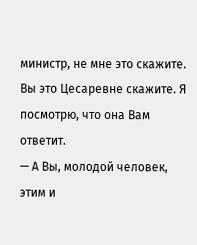министр, не мне это скажите. Вы это Цесаревне скажите. Я посмотрю, что она Вам ответит.
— А Вы, молодой человек, этим и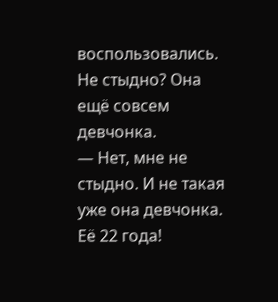воспользовались. Не стыдно? Она ещё совсем девчонка.
— Нет, мне не стыдно. И не такая уже она девчонка. Её 22 года!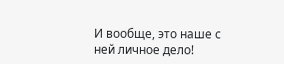И вообще, это наше с ней личное дело!